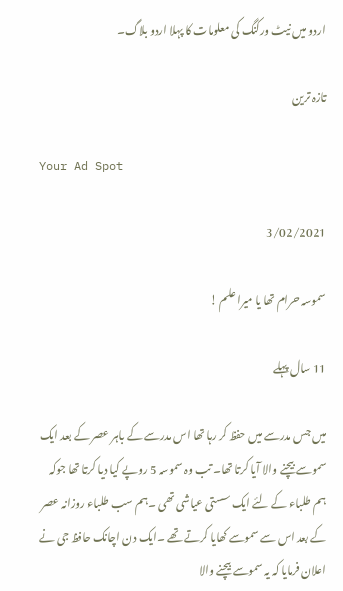اردو میں نیٹ ورکنگ کی معلومات کا پہلا اردو بلاگ۔

تازہ ترین

Your Ad Spot

3/02/2021

سموسہ حرام تھا یا میرا علم !

11 سال پہلے

میں جس مدرسے میں حفظ کر رہا تھا اس مدرسے کے باہر عصر کے بعد ایک سموسے بیچنے والا آیا کرتا تھا۔ تب وہ سموسہ 5 روپے کیا دیا کرتا تھا جوکہ ہم طلباء کے لئے ایک سستی عیاشی تھی ۔ہم سب طلباء روزانہ عصر کے بعد اس سے سموسے کھایا کرتے تھے ۔ایک دن اچانک حافظ جی نے اعلان فرمایا کہ یہ سموسے بیچنے والا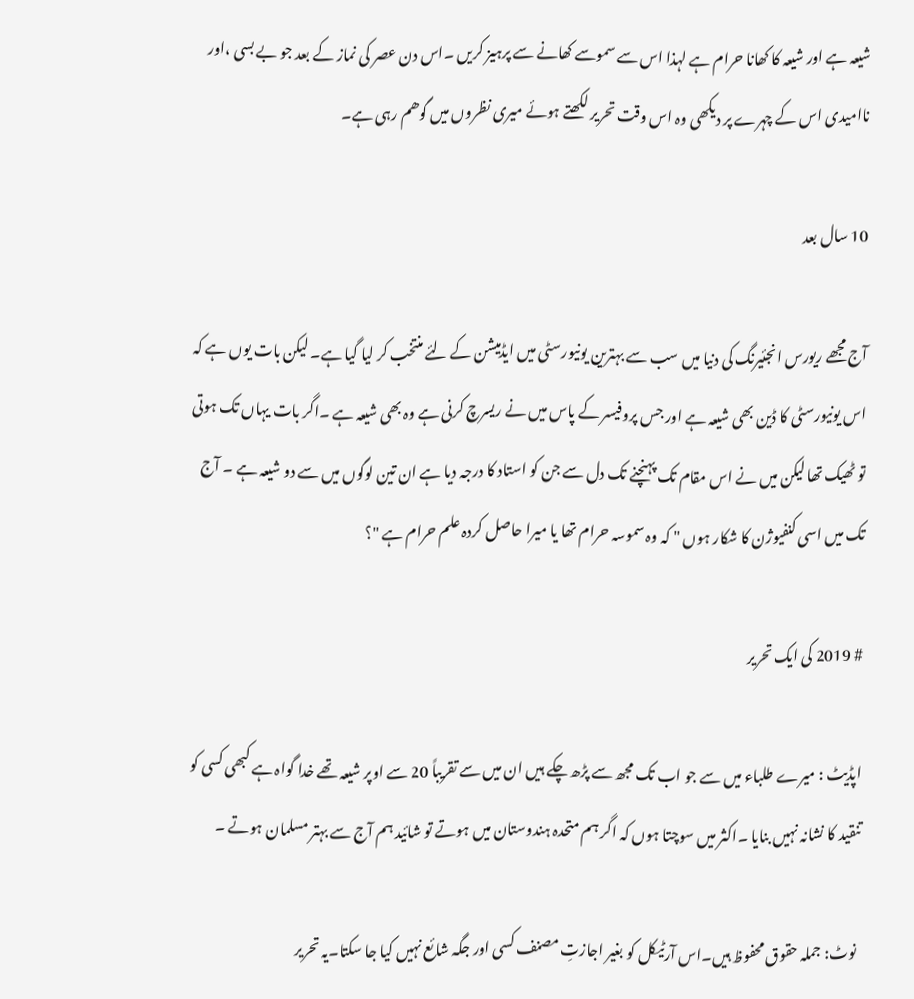شیعہ ہے اور شیعہ کا کھانا حرام ہے لہذا اس سے سموسے کھانے سے پرہیز کریں ۔اس دن عصر کی نماز کے بعد جو بے بسی ،اور ناامیدی اس کے چہرے پر دیکھی وہ اس وقت تحریر لکھتے ہوئے میری نظروں میں گوھم رہی ہے۔

10 سال بعد

آج مجھے ریورس انجئیرنگ کی دنیا میں سب سے بہترین یونیورسٹی میں ایڈمیشن کے لئے منتخب کر لیا گیا ہے۔ لیکن بات یوں ہے کہ اس یونیورسٹی کا ڈین بھی شیعہ ہے اور جس پروفیسر کے پاس میں نے ریسرچ کرنی ہے وہ بھی شیعہ ہے ۔اگر بات یہاں تک ہوتی تو ٹھیک تھا لیکن میں نے اس مقام تک پہنچنے تک دل سے جن کو استاد کا درجہ دیا ہے ان تین لوگوں میں سے دو شیعہ ہے ۔ آج تک میں اسی کنفیوژن کا شکار ہوں " کہ وہ سموسہ حرام تھا یا میرا حاصل کردہ علم حرام ہے "؟

# 2019 کی ایک تحریر

اپڈیٹ : میرے طلباء میں سے جو اب تک مجھ سے پڑھ چکے ہیں ان میں سے تقریباً 20 سے اوپر شیعہ تھے خدا گواہ ہے کبھی کسی کو تنقید کا نشانہ نہیں بنایا ۔اکثر میں سوچتا ہوں کہ اگر ہم متحدہ ہندوستان میں ہوتے تو شائید ہم آج سے بہتر مسلمان ہوتے ۔

 نوٹ: جملہ حقوق محفوظ ہیں۔اس آرٹیکل کو بغیر اجازتِ مصنف کسی اور جگہ شائع نہیں کیا جا سکتا۔یہ تحریر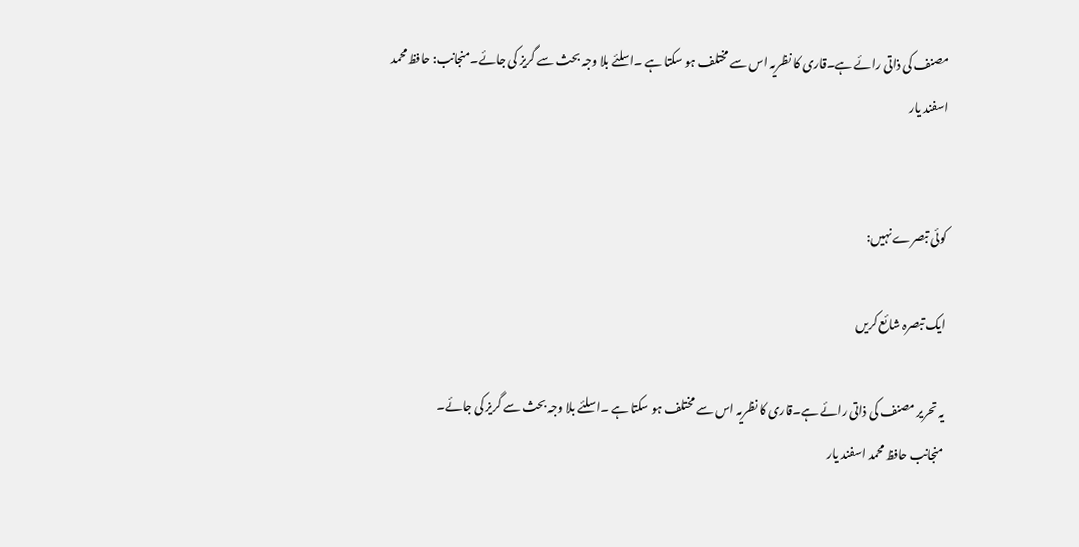مصنف کی ذاتی رائے ہے۔قاری کا نظریہ اس سے مختلف ہو سکتا ہے ۔اسلئے بلا وجہ بحث سے گریز کی جائے۔منجانب: حافظ محمد اسفند یار


کوئی تبصرے نہیں:

ایک تبصرہ شائع کریں

یہ تحریر مصنف کی ذاتی رائے ہے۔قاری کا نظریہ اس سے مختلف ہو سکتا ہے ۔اسلئے بلا وجہ بحث سے گریز کی جائے۔
منجانب حافظ محمد اسفند یار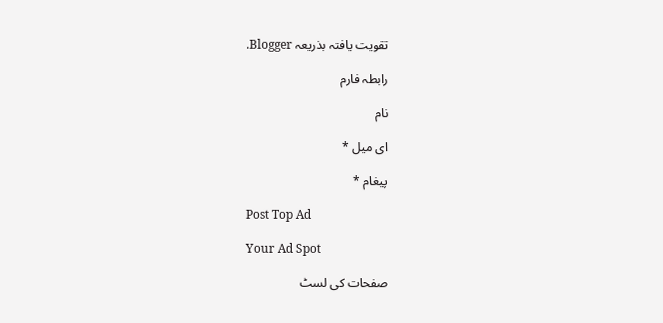تقویت یافتہ بذریعہ Blogger.

رابطہ فارم

نام

ای میل *

پیغام *

Post Top Ad

Your Ad Spot

صفحات کی لسٹ